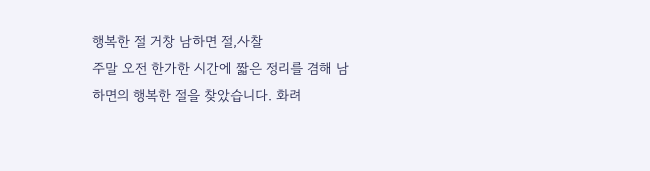행복한 절 거창 남하면 절,사찰
주말 오전 한가한 시간에 짧은 정리를 겸해 남하면의 행복한 절을 찾았습니다. 화려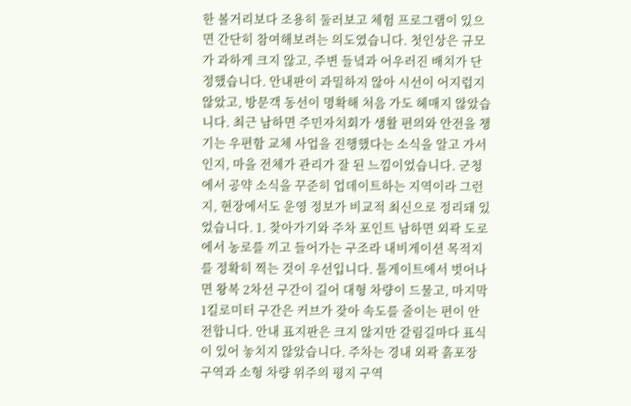한 볼거리보다 조용히 둘러보고 체험 프로그램이 있으면 간단히 참여해보려는 의도였습니다. 첫인상은 규모가 과하게 크지 않고, 주변 들녘과 어우러진 배치가 단정했습니다. 안내판이 과밀하지 않아 시선이 어지럽지 않았고, 방문객 동선이 명확해 처음 가도 헤매지 않았습니다. 최근 남하면 주민자치회가 생활 편의와 안전을 챙기는 우편함 교체 사업을 진행했다는 소식을 알고 가서인지, 마을 전체가 관리가 잘 된 느낌이었습니다. 군청에서 공약 소식을 꾸준히 업데이트하는 지역이라 그런지, 현장에서도 운영 정보가 비교적 최신으로 정리돼 있었습니다. 1. 찾아가기와 주차 포인트 남하면 외곽 도로에서 농로를 끼고 들어가는 구조라 내비게이션 목적지를 정확히 찍는 것이 우선입니다. 톨게이트에서 벗어나면 왕복 2차선 구간이 길어 대형 차량이 드물고, 마지막 1킬로미터 구간은 커브가 잦아 속도를 줄이는 편이 안전합니다. 안내 표지판은 크지 않지만 갈림길마다 표식이 있어 놓치지 않았습니다. 주차는 경내 외곽 흙포장 구역과 소형 차량 위주의 평지 구역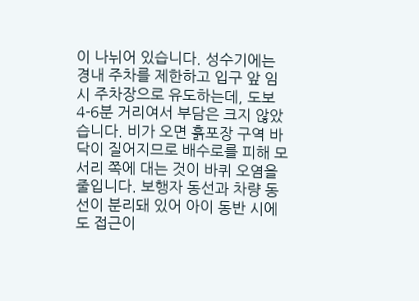이 나뉘어 있습니다. 성수기에는 경내 주차를 제한하고 입구 앞 임시 주차장으로 유도하는데, 도보 4-6분 거리여서 부담은 크지 않았습니다. 비가 오면 흙포장 구역 바닥이 질어지므로 배수로를 피해 모서리 쪽에 대는 것이 바퀴 오염을 줄입니다. 보행자 동선과 차량 동선이 분리돼 있어 아이 동반 시에도 접근이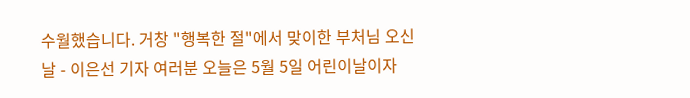수월했습니다. 거창 "행복한 절"에서 맞이한 부처님 오신 날 - 이은선 기자 여러분 오늘은 5월 5일 어린이날이자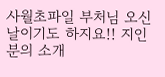사월초파일 부처님 오신 날이기도 하지요!! 지인분의 소개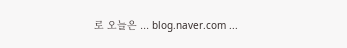로 오늘은 ... blog.naver.com ...